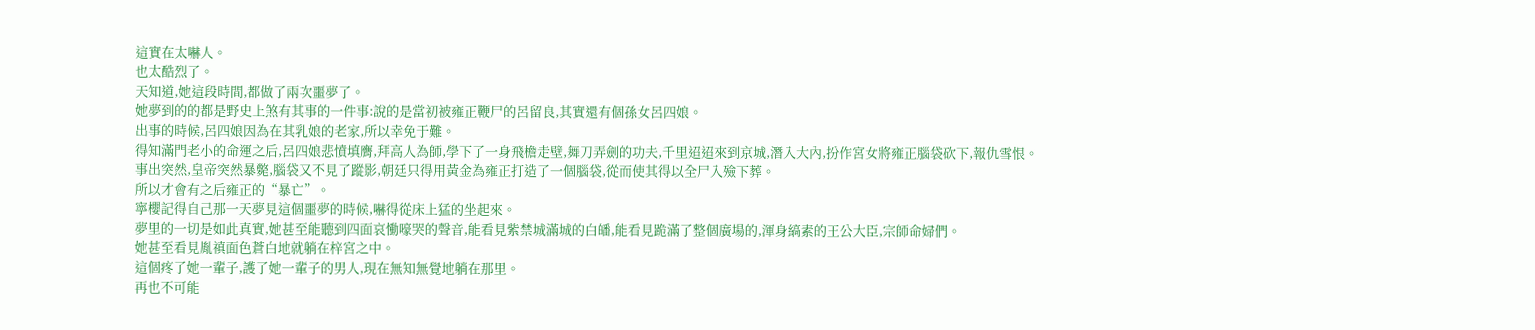這實在太嚇人。
也太酷烈了。
天知道,她這段時間,都做了兩次噩夢了。
她夢到的的都是野史上煞有其事的一件事:說的是當初被雍正鞭尸的呂留良,其實還有個孫女呂四娘。
出事的時候,呂四娘因為在其乳娘的老家,所以幸免于難。
得知滿門老小的命運之后,呂四娘悲憤填膺,拜高人為師,學下了一身飛檐走壁,舞刀弄劍的功夫,千里迢迢來到京城,潛入大內,扮作宮女將雍正腦袋砍下,報仇雪恨。
事出突然,皇帝突然暴斃,腦袋又不見了蹤影,朝廷只得用黃金為雍正打造了一個腦袋,從而使其得以全尸入殮下葬。
所以才會有之后雍正的“暴亡”。
寧櫻記得自己那一天夢見這個噩夢的時候,嚇得從床上猛的坐起來。
夢里的一切是如此真實,她甚至能聽到四面哀慟嚎哭的聲音,能看見紫禁城滿城的白皤,能看見跪滿了整個廣場的,渾身縞素的王公大臣,宗師命婦們。
她甚至看見胤禛面色蒼白地就躺在梓宮之中。
這個疼了她一輩子,護了她一輩子的男人,現在無知無覺地躺在那里。
再也不可能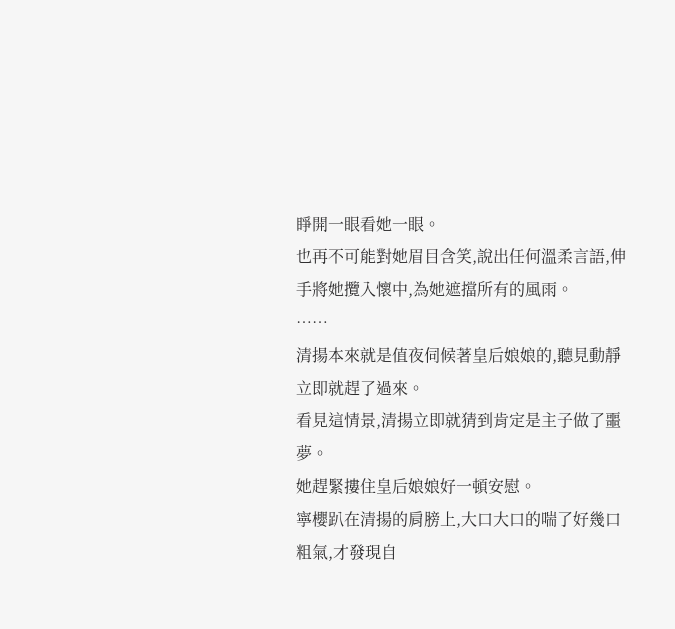睜開一眼看她一眼。
也再不可能對她眉目含笑,說出任何溫柔言語,伸手將她攬入懷中,為她遮擋所有的風雨。
……
清揚本來就是值夜伺候著皇后娘娘的,聽見動靜立即就趕了過來。
看見這情景,清揚立即就猜到肯定是主子做了噩夢。
她趕緊摟住皇后娘娘好一頓安慰。
寧櫻趴在清揚的肩膀上,大口大口的喘了好幾口粗氣,才發現自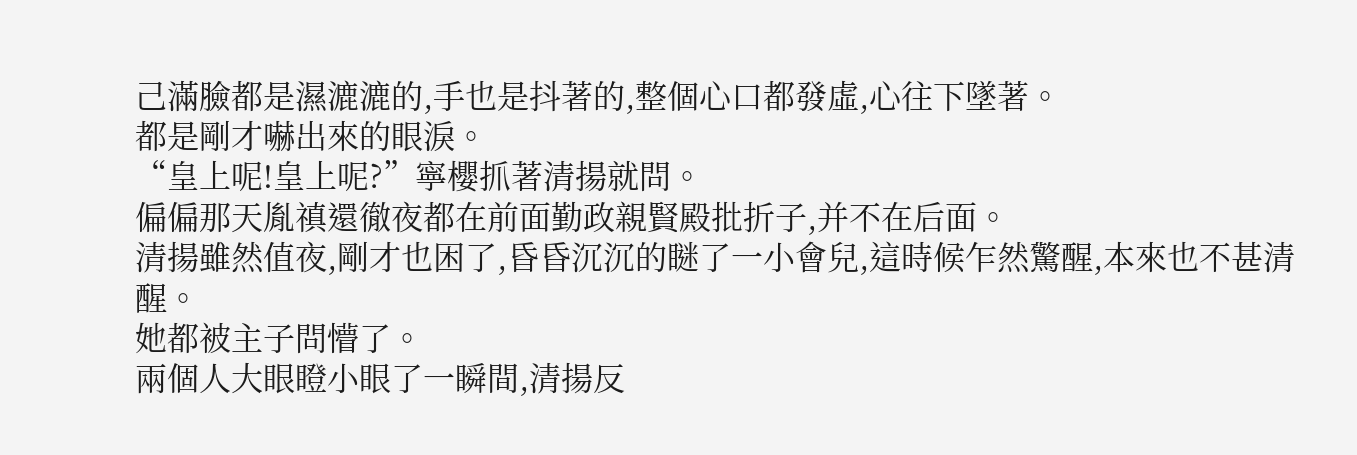己滿臉都是濕漉漉的,手也是抖著的,整個心口都發虛,心往下墜著。
都是剛才嚇出來的眼淚。
“皇上呢!皇上呢?”寧櫻抓著清揚就問。
偏偏那天胤禛還徹夜都在前面勤政親賢殿批折子,并不在后面。
清揚雖然值夜,剛才也困了,昏昏沉沉的瞇了一小會兒,這時候乍然驚醒,本來也不甚清醒。
她都被主子問懵了。
兩個人大眼瞪小眼了一瞬間,清揚反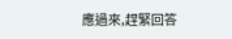應過來,趕緊回答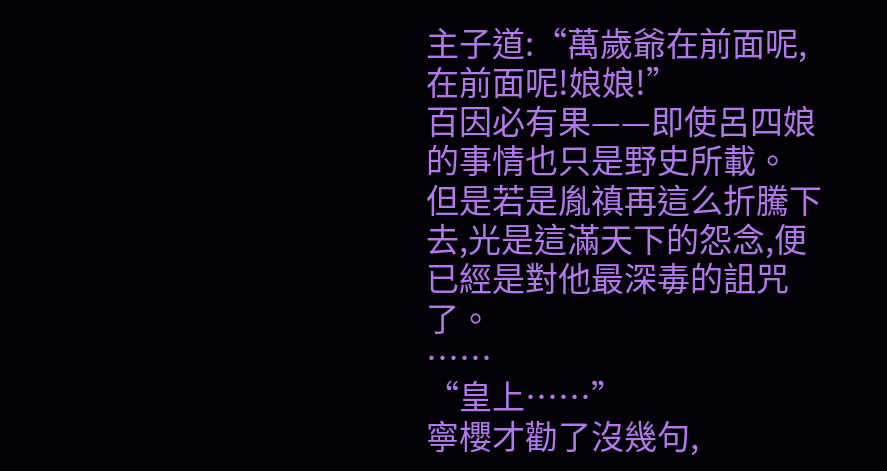主子道:“萬歲爺在前面呢,在前面呢!娘娘!”
百因必有果——即使呂四娘的事情也只是野史所載。
但是若是胤禛再這么折騰下去,光是這滿天下的怨念,便已經是對他最深毒的詛咒了。
……
“皇上……”
寧櫻才勸了沒幾句,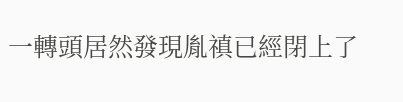一轉頭居然發現胤禛已經閉上了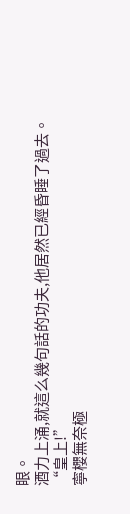眼。
酒力上涌,就這么幾句話的功夫,他居然已經昏睡了過去。
“皇上!”
寧櫻無奈極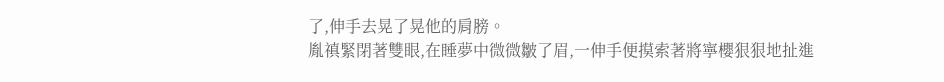了,伸手去晃了晃他的肩膀。
胤禛緊閉著雙眼,在睡夢中微微皺了眉,一伸手便摸索著將寧櫻狠狠地扯進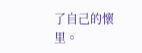了自己的懷里。